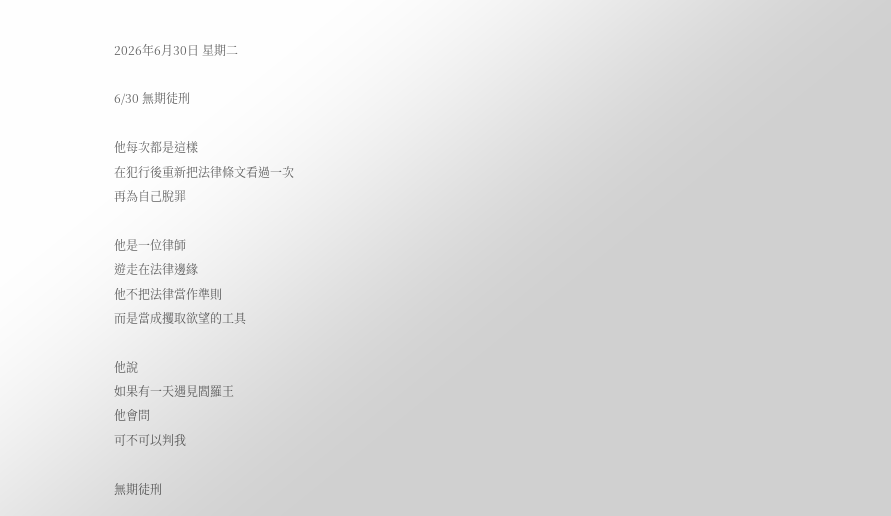2026年6月30日 星期二

6/30 無期徒刑

他每次都是這樣
在犯行後重新把法律條文看過一次
再為自己脫罪

他是一位律師
遊走在法律邊緣
他不把法律當作準則
而是當成攫取欲望的工具

他說
如果有一天遇見閻羅王
他會問
可不可以判我

無期徒刑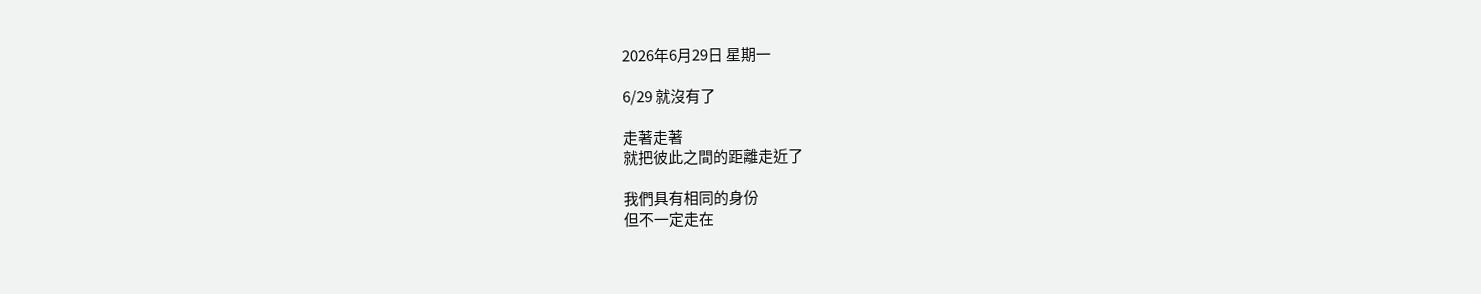2026年6月29日 星期一

6/29 就沒有了

走著走著
就把彼此之間的距離走近了

我們具有相同的身份
但不一定走在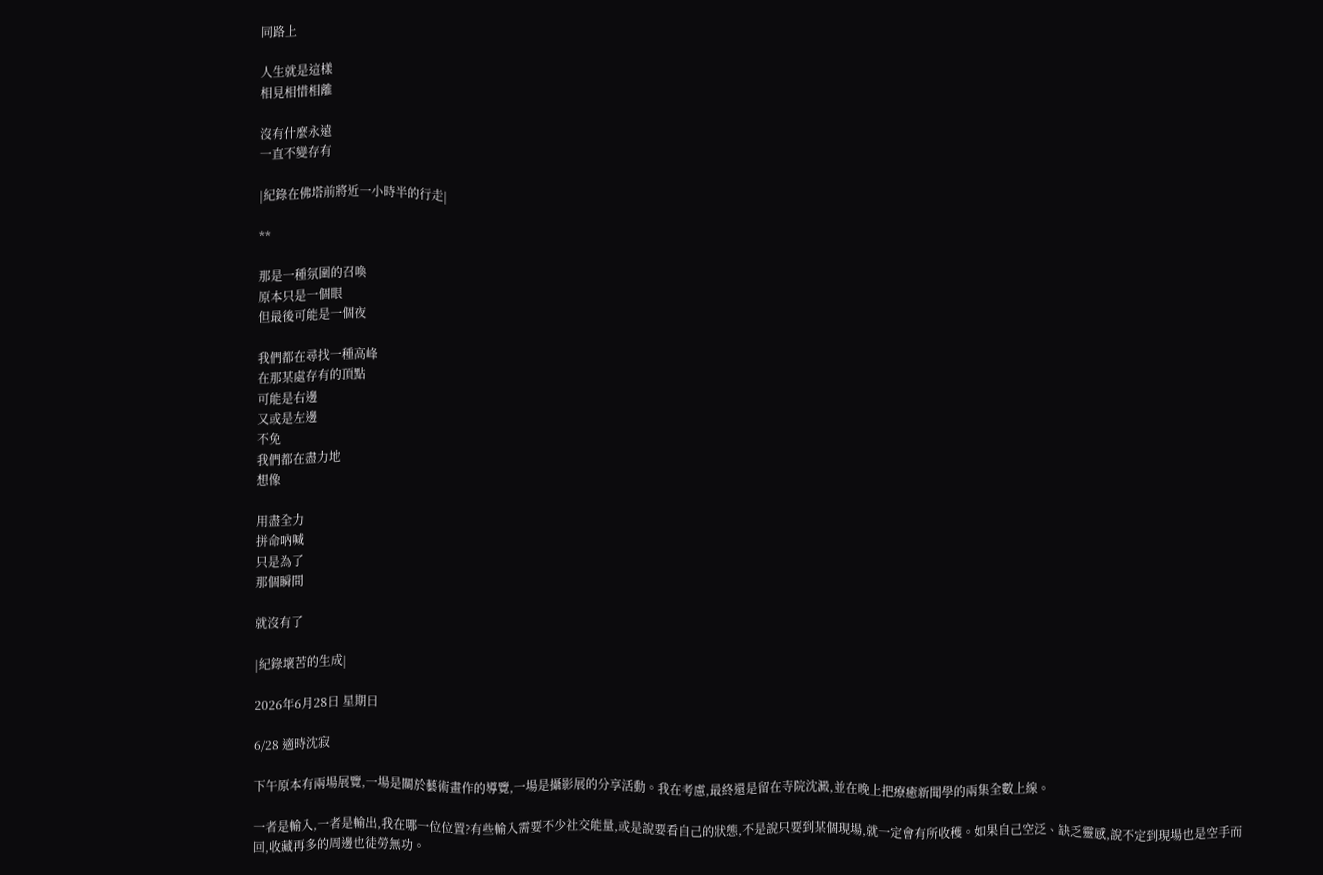同路上

人生就是這樣
相見相惜相離

沒有什麼永遠
一直不變存有

|紀錄在佛塔前將近一小時半的行走|

**

那是一種氛圍的召喚
原本只是一個眼
但最後可能是一個夜

我們都在尋找一種高峰
在那某處存有的頂點
可能是右邊
又或是左邊
不免
我們都在盡力地
想像

用盡全力
拼命吶喊
只是為了
那個瞬間

就沒有了

|紀錄壞苦的生成|

2026年6月28日 星期日

6/28 適時沈寂

下午原本有兩場展覽,一場是關於藝術畫作的導覽,一場是攝影展的分享活動。我在考慮,最終還是留在寺院沈澱,並在晚上把療癒新聞學的兩集全數上線。

一者是輸入,一者是輸出,我在哪一位位置?有些輸入需要不少社交能量,或是說要看自己的狀態,不是說只要到某個現場,就一定會有所收穫。如果自己空泛、缺乏靈感,說不定到現場也是空手而回,收藏再多的周邊也徒勞無功。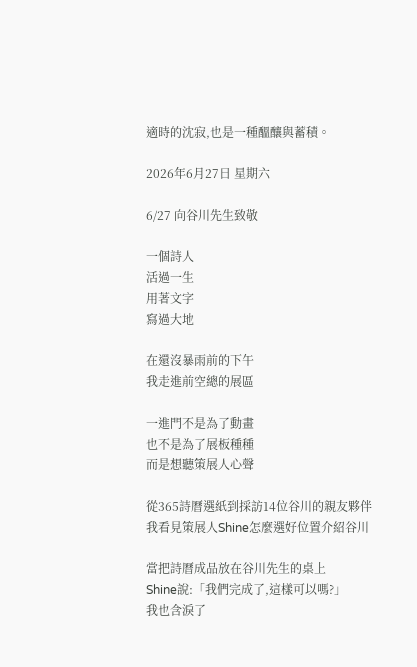適時的沈寂,也是一種醞釀與蓄積。

2026年6月27日 星期六

6/27 向谷川先生致敬

一個詩人
活過一生
用著文字
寫過大地

在還沒暴雨前的下午
我走進前空總的展區

一進門不是為了動畫
也不是為了展板種種
而是想聽策展人心聲

從365詩曆選紙到採訪14位谷川的親友夥伴
我看見策展人Shine怎麼選好位置介紹谷川

當把詩曆成品放在谷川先生的桌上
Shine說:「我們完成了,這樣可以嗎?」
我也含淚了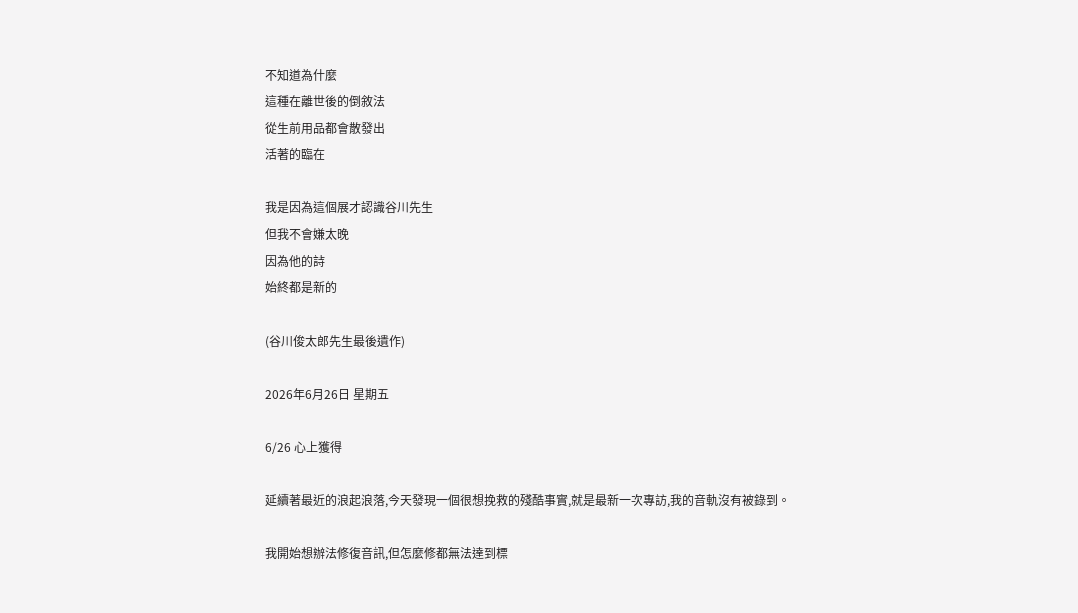不知道為什麼
這種在離世後的倒敘法
從生前用品都會散發出
活著的臨在

我是因為這個展才認識谷川先生
但我不會嫌太晚
因為他的詩
始終都是新的

(谷川俊太郎先生最後遺作)

2026年6月26日 星期五

6/26 心上獲得

延續著最近的浪起浪落,今天發現一個很想挽救的殘酷事實,就是最新一次專訪,我的音軌沒有被錄到。

我開始想辦法修復音訊,但怎麼修都無法達到標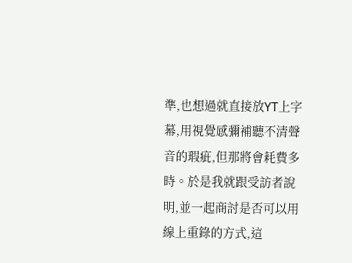準,也想過就直接放YT上字幕,用視覺感彌補聽不清聲音的瑕疵,但那將會耗費多時。於是我就跟受訪者說明,並一起商討是否可以用線上重錄的方式,這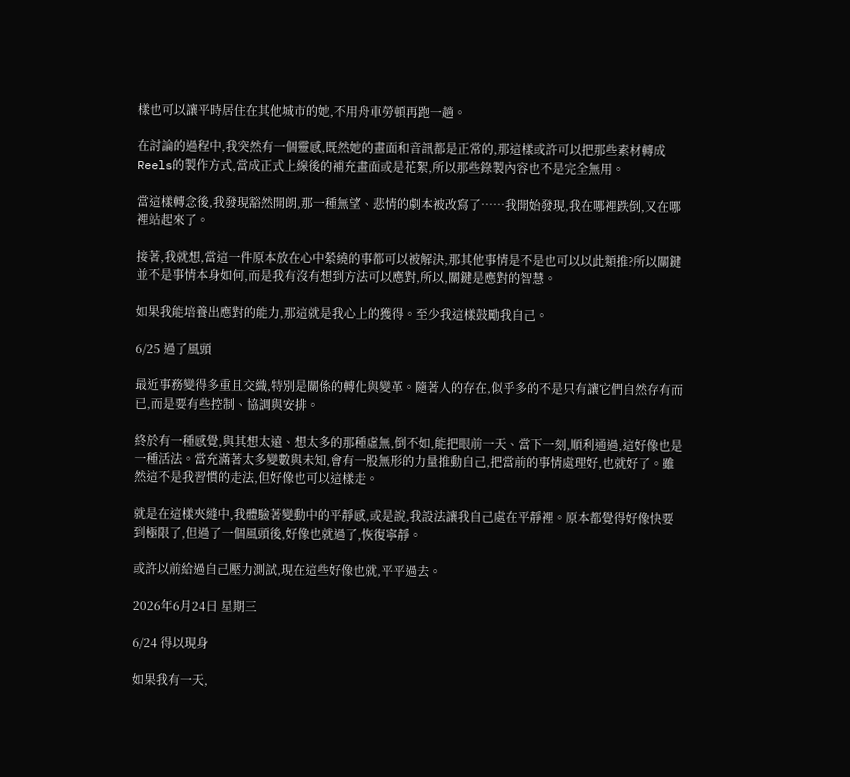樣也可以讓平時居住在其他城市的她,不用舟車勞頓再跑一趟。

在討論的過程中,我突然有一個靈感,既然她的畫面和音訊都是正常的,那這樣或許可以把那些素材轉成Reels的製作方式,當成正式上線後的補充畫面或是花絮,所以那些錄製內容也不是完全無用。

當這樣轉念後,我發現豁然開朗,那一種無望、悲情的劇本被改寫了⋯⋯我開始發現,我在哪裡跌倒,又在哪裡站起來了。

接著,我就想,當這一件原本放在心中縈繞的事都可以被解決,那其他事情是不是也可以以此類推?所以關鍵並不是事情本身如何,而是我有沒有想到方法可以應對,所以,關鍵是應對的智慧。

如果我能培養出應對的能力,那這就是我心上的獲得。至少我這樣鼓勵我自己。

6/25 過了風頭

最近事務變得多重且交織,特別是關係的轉化與變革。隨著人的存在,似乎多的不是只有讓它們自然存有而已,而是要有些控制、協調與安排。

終於有一種感覺,與其想太遠、想太多的那種虛無,倒不如,能把眼前一天、當下一刻,順利通過,這好像也是一種活法。當充滿著太多變數與未知,會有一股無形的力量推動自己,把當前的事情處理好,也就好了。雖然這不是我習慣的走法,但好像也可以這樣走。

就是在這樣夾縫中,我體驗著變動中的平靜感,或是說,我設法讓我自己處在平靜裡。原本都覺得好像快要到極限了,但過了一個風頭後,好像也就過了,恢復寧靜。

或許以前給過自己壓力測試,現在這些好像也就,平平過去。

2026年6月24日 星期三

6/24 得以現身

如果我有一天,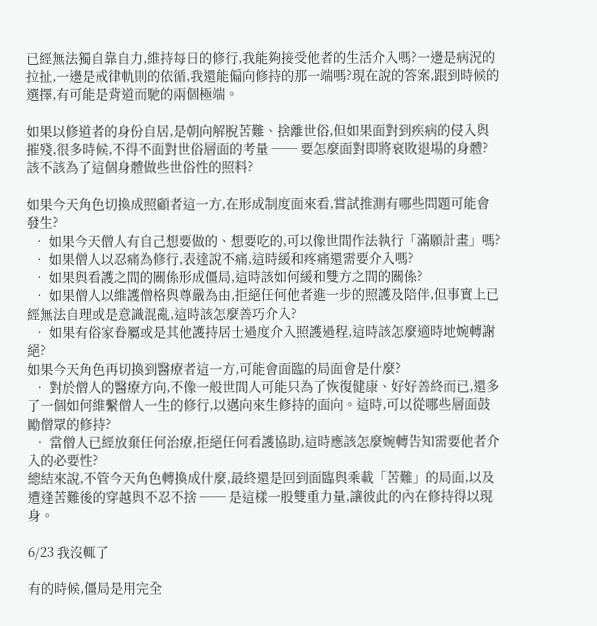已經無法獨自靠自力,維持每日的修行,我能夠接受他者的生活介入嗎?一邊是病況的拉扯,一邊是戒律軌則的依循,我還能偏向修持的那一端嗎?現在說的答案,跟到時候的選擇,有可能是背道而馳的兩個極端。

如果以修道者的身份自居,是朝向解脫苦難、捨離世俗,但如果面對到疾病的侵入與摧殘,很多時候,不得不面對世俗層面的考量 ── 要怎麼面對即將衰敗退場的身體? 該不該為了這個身體做些世俗性的照料?

如果今天角色切換成照顧者這一方,在形成制度面來看,嘗試推測有哪些問題可能會發生?
  • 如果今天僧人有自己想要做的、想要吃的,可以像世間作法執行「滿願計畫」嗎?
  • 如果僧人以忍痛為修行,表達說不痛,這時緩和疼痛還需要介入嗎?
  • 如果與看護之間的關係形成僵局,這時該如何緩和雙方之間的關係?
  • 如果僧人以維護僧格與尊嚴為由,拒絕任何他者進一步的照護及陪伴,但事實上已經無法自理或是意識混亂,這時該怎麼善巧介入?
  • 如果有俗家眷屬或是其他護持居士過度介入照護過程,這時該怎麼適時地婉轉謝絕?
如果今天角色再切換到醫療者這一方,可能會面臨的局面會是什麼?
  • 對於僧人的醫療方向,不像一般世間人可能只為了恢復健康、好好善終而已,還多了一個如何維繫僧人一生的修行,以邁向來生修持的面向。這時,可以從哪些層面鼓勵僧眾的修持?
  • 當僧人已經放棄任何治療,拒絕任何看護協助,這時應該怎麼婉轉告知需要他者介入的必要性?
總結來說,不管今天角色轉換成什麼,最終還是回到面臨與乘載「苦難」的局面,以及遭逢苦難後的穿越與不忍不捨 ── 是這樣一股雙重力量,讓彼此的內在修持得以現身。

6/23 我沒輒了

有的時候,僵局是用完全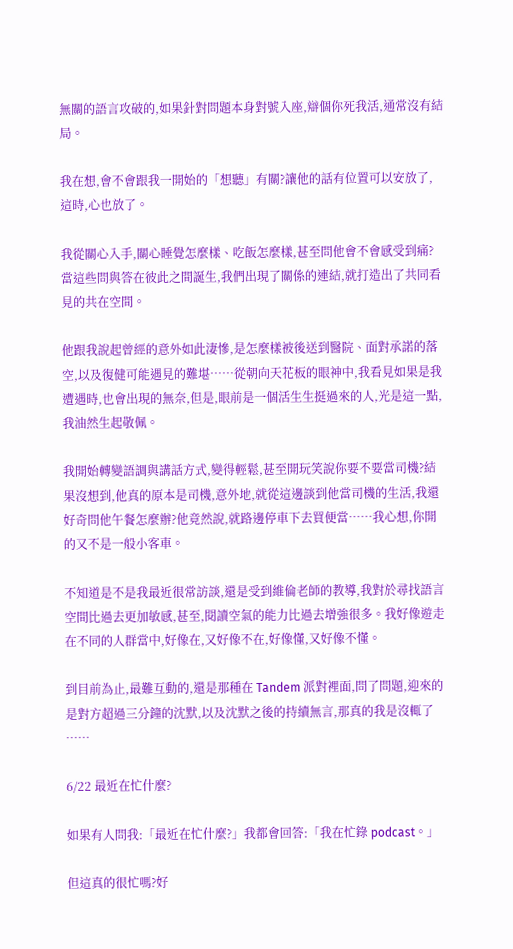無關的語言攻破的,如果針對問題本身對號入座,辯個你死我活,通常沒有結局。

我在想,會不會跟我一開始的「想聽」有關?讓他的話有位置可以安放了,這時,心也放了。

我從關心入手,關心睡覺怎麼樣、吃飯怎麼樣,甚至問他會不會感受到痛?當這些問與答在彼此之間誕生,我們出現了關係的連結,就打造出了共同看見的共在空間。

他跟我說起曾經的意外如此淒慘,是怎麼樣被後送到醫院、面對承諾的落空,以及復健可能遇見的難堪⋯⋯從朝向天花板的眼神中,我看見如果是我遭遇時,也會出現的無奈,但是,眼前是一個活生生挺過來的人,光是這一點,我油然生起敬佩。

我開始轉變語調與講話方式,變得輕鬆,甚至開玩笑說你要不要當司機?結果沒想到,他真的原本是司機,意外地,就從這邊談到他當司機的生活,我還好奇問他午餐怎麼辦?他竟然說,就路邊停車下去買便當⋯⋯我心想,你開的又不是一般小客車。

不知道是不是我最近很常訪談,還是受到維倫老師的教導,我對於尋找語言空間比過去更加敏感,甚至,閱讀空氣的能力比過去增強很多。我好像遊走在不同的人群當中,好像在,又好像不在,好像懂,又好像不懂。

到目前為止,最難互動的,還是那種在 Tandem 派對裡面,問了問題,迎來的是對方超過三分鐘的沈默,以及沈默之後的持續無言,那真的我是沒輒了⋯⋯

6/22 最近在忙什麼?

如果有人問我:「最近在忙什麼?」我都會回答:「我在忙錄 podcast。」

但這真的很忙嗎?好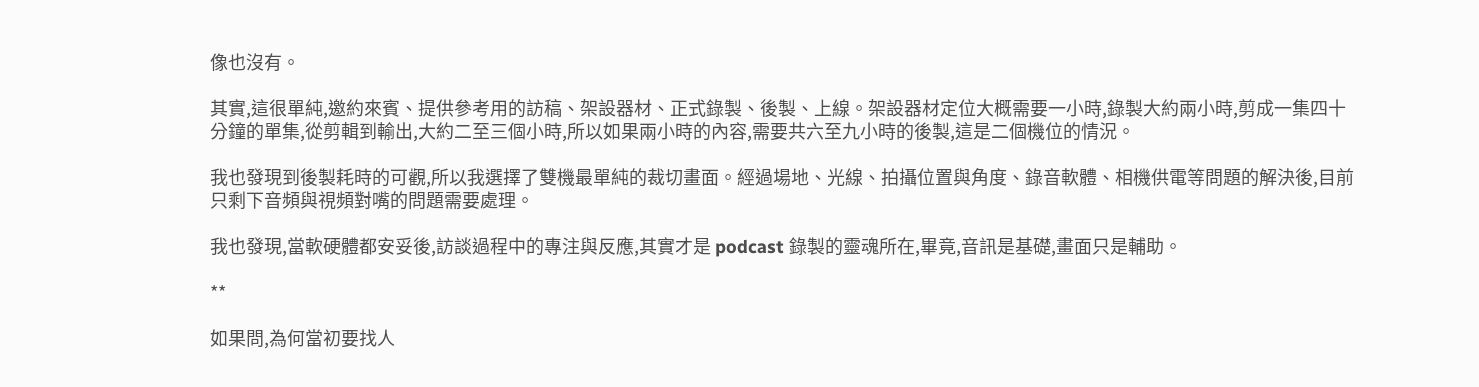像也沒有。

其實,這很單純,邀約來賓、提供參考用的訪稿、架設器材、正式錄製、後製、上線。架設器材定位大概需要一小時,錄製大約兩小時,剪成一集四十分鐘的單集,從剪輯到輸出,大約二至三個小時,所以如果兩小時的內容,需要共六至九小時的後製,這是二個機位的情況。

我也發現到後製耗時的可觀,所以我選擇了雙機最單純的裁切畫面。經過場地、光線、拍攝位置與角度、錄音軟體、相機供電等問題的解決後,目前只剩下音頻與視頻對嘴的問題需要處理。

我也發現,當軟硬體都安妥後,訪談過程中的專注與反應,其實才是 podcast 錄製的靈魂所在,畢竟,音訊是基礎,畫面只是輔助。

**

如果問,為何當初要找人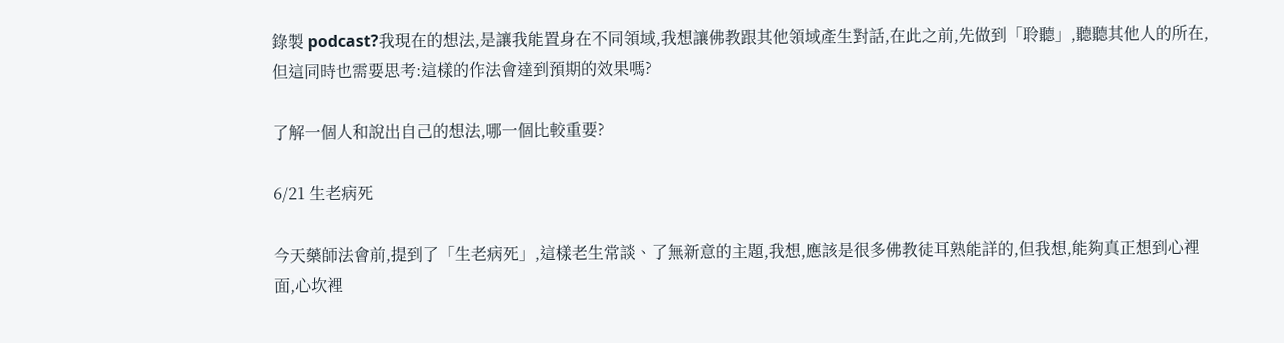錄製 podcast?我現在的想法,是讓我能置身在不同領域,我想讓佛教跟其他領域產生對話,在此之前,先做到「聆聽」,聽聽其他人的所在,但這同時也需要思考:這樣的作法會達到預期的效果嗎?

了解一個人和說出自己的想法,哪一個比較重要?

6/21 生老病死

今天藥師法會前,提到了「生老病死」,這樣老生常談、了無新意的主題,我想,應該是很多佛教徒耳熟能詳的,但我想,能夠真正想到心裡面,心坎裡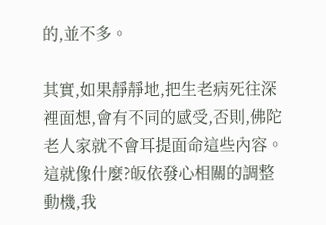的,並不多。

其實,如果靜靜地,把生老病死往深裡面想,會有不同的感受,否則,佛陀老人家就不會耳提面命這些內容。這就像什麼?皈依發心相關的調整動機,我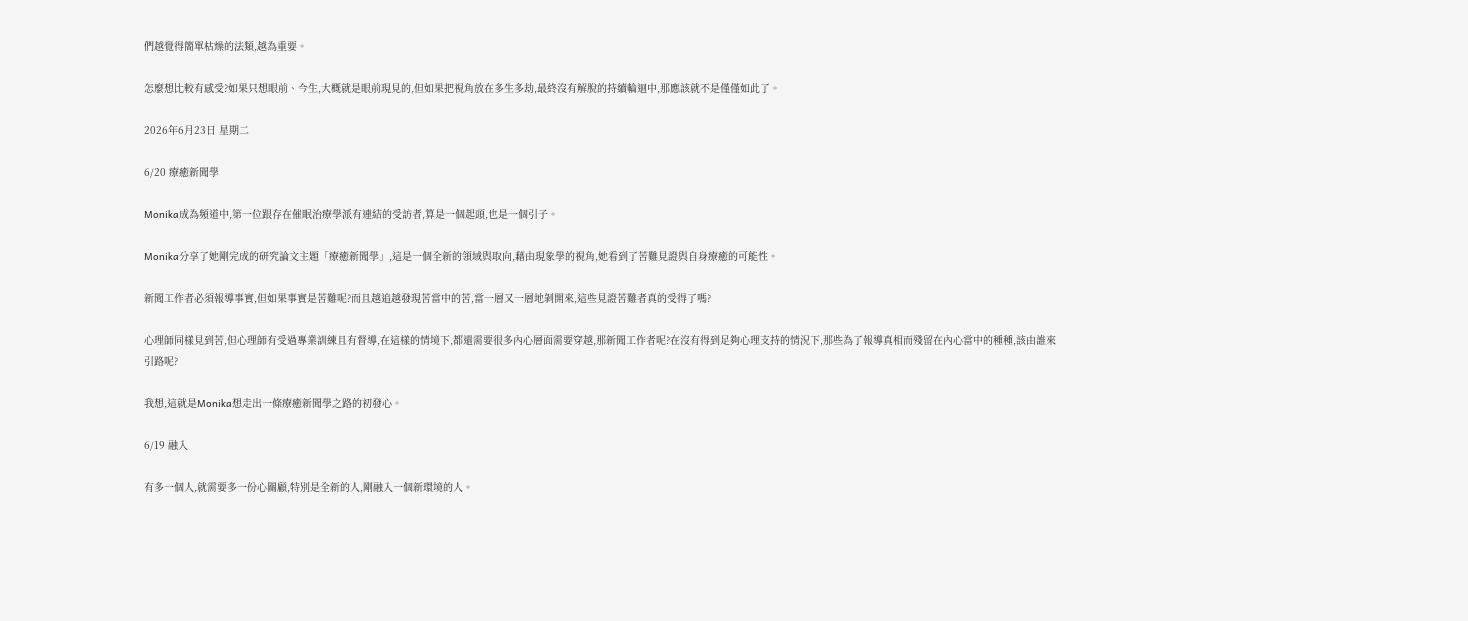們越覺得簡單枯燥的法類,越為重要。

怎麼想比較有感受?如果只想眼前、今生,大概就是眼前現見的,但如果把視角放在多生多劫,最終沒有解脫的持續輪迴中,那應該就不是僅僅如此了。

2026年6月23日 星期二

6/20 療癒新聞學

Monika成為頻道中,第一位跟存在催眠治療學派有連結的受訪者,算是一個起頭,也是一個引子。

Monika分享了她剛完成的研究論文主題「療癒新聞學」,這是一個全新的領域與取向,藉由現象學的視角,她看到了苦難見證與自身療癒的可能性。

新聞工作者必須報導事實,但如果事實是苦難呢?而且越追越發現苦當中的苦,當一層又一層地剝開來,這些見證苦難者真的受得了嗎?

心理師同樣見到苦,但心理師有受過專業訓練且有督導,在這樣的情境下,都還需要很多內心層面需要穿越,那新聞工作者呢?在沒有得到足夠心理支持的情況下,那些為了報導真相而殘留在內心當中的種種,該由誰來引路呢?

我想,這就是Monika想走出一條療癒新聞學之路的初發心。

6/19 融入

有多一個人,就需要多一份心關顧,特別是全新的人,剛融入一個新環境的人。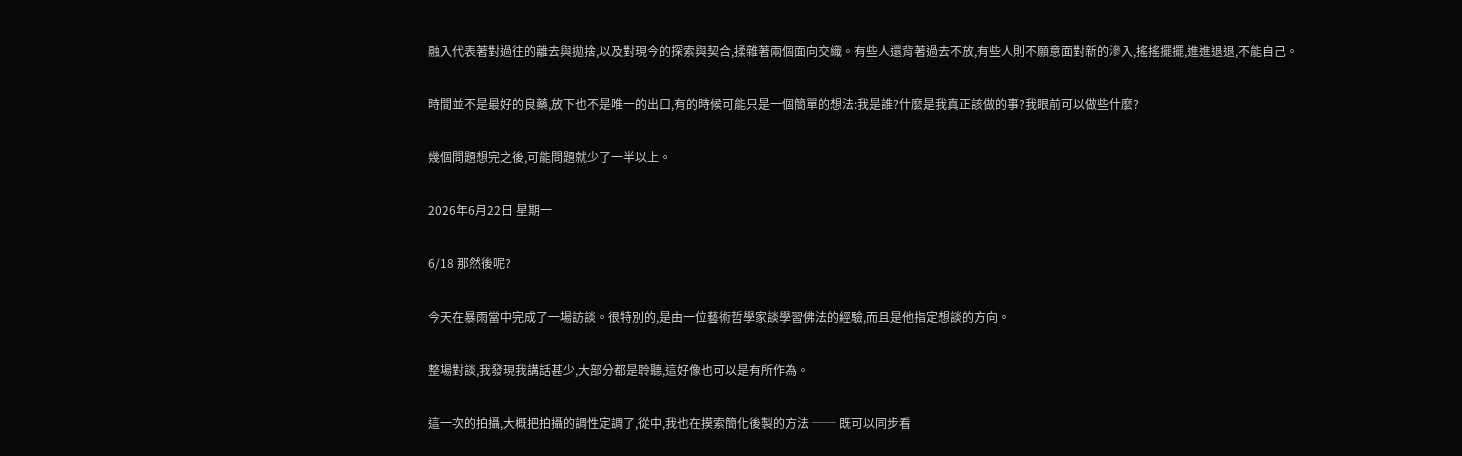融入代表著對過往的離去與拋捨,以及對現今的探索與契合,揉雜著兩個面向交織。有些人還背著過去不放,有些人則不願意面對新的滲入,搖搖擺擺,進進退退,不能自己。

時間並不是最好的良藥,放下也不是唯一的出口,有的時候可能只是一個簡單的想法:我是誰?什麼是我真正該做的事?我眼前可以做些什麼?

幾個問題想完之後,可能問題就少了一半以上。

2026年6月22日 星期一

6/18 那然後呢?

今天在暴雨當中完成了一場訪談。很特別的,是由一位藝術哲學家談學習佛法的經驗,而且是他指定想談的方向。

整場對談,我發現我講話甚少,大部分都是聆聽,這好像也可以是有所作為。

這一次的拍攝,大概把拍攝的調性定調了,從中,我也在摸索簡化後製的方法 ── 既可以同步看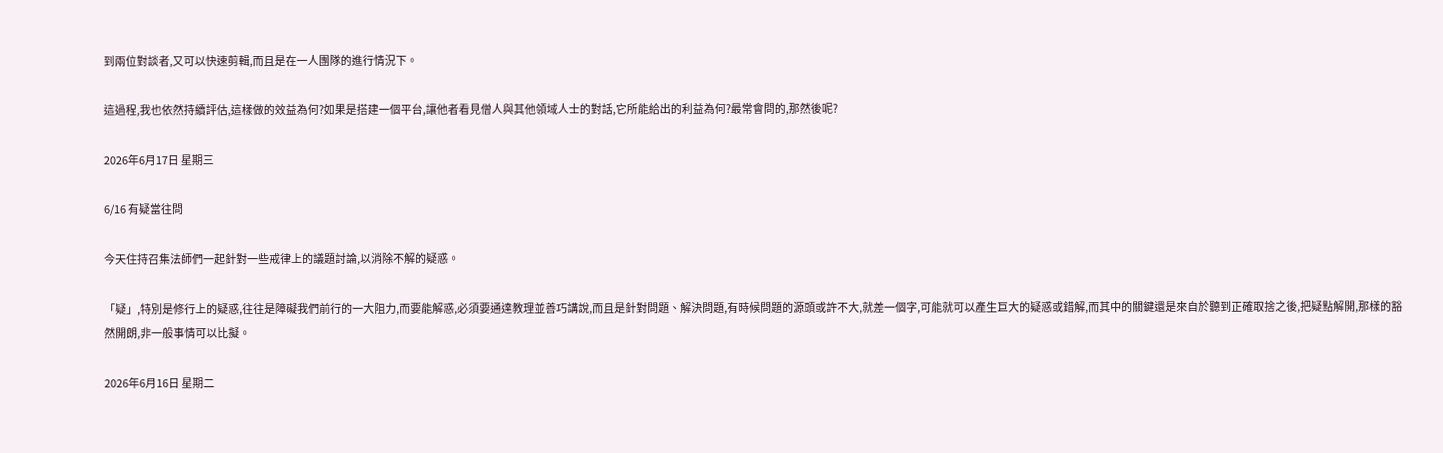到兩位對談者,又可以快速剪輯,而且是在一人團隊的進行情況下。

這過程,我也依然持續評估,這樣做的效益為何?如果是搭建一個平台,讓他者看見僧人與其他領域人士的對話,它所能給出的利益為何?最常會問的,那然後呢?

2026年6月17日 星期三

6/16 有疑當往問

今天住持召集法師們一起針對一些戒律上的議題討論,以消除不解的疑惑。

「疑」,特別是修行上的疑惑,往往是障礙我們前行的一大阻力,而要能解惑,必須要通達教理並善巧講說,而且是針對問題、解決問題,有時候問題的源頭或許不大,就差一個字,可能就可以產生巨大的疑惑或錯解,而其中的關鍵還是來自於聽到正確取捨之後,把疑點解開,那樣的豁然開朗,非一般事情可以比擬。

2026年6月16日 星期二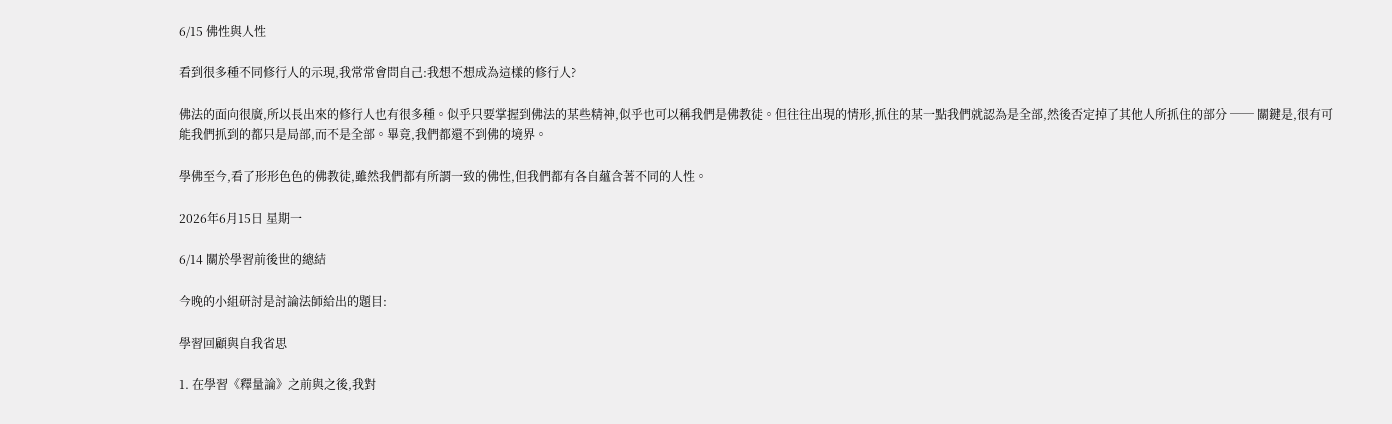6/15 佛性與人性

看到很多種不同修行人的示現,我常常會問自己:我想不想成為這樣的修行人?

佛法的面向很廣,所以長出來的修行人也有很多種。似乎只要掌握到佛法的某些精神,似乎也可以稱我們是佛教徒。但往往出現的情形,抓住的某一點我們就認為是全部,然後否定掉了其他人所抓住的部分 ── 關鍵是,很有可能我們抓到的都只是局部,而不是全部。畢竟,我們都還不到佛的境界。

學佛至今,看了形形色色的佛教徒,雖然我們都有所謂一致的佛性,但我們都有各自蘊含著不同的人性。

2026年6月15日 星期一

6/14 關於學習前後世的總結

今晚的小組研討是討論法師給出的題目:

學習回顧與自我省思

1. 在學習《釋量論》之前與之後,我對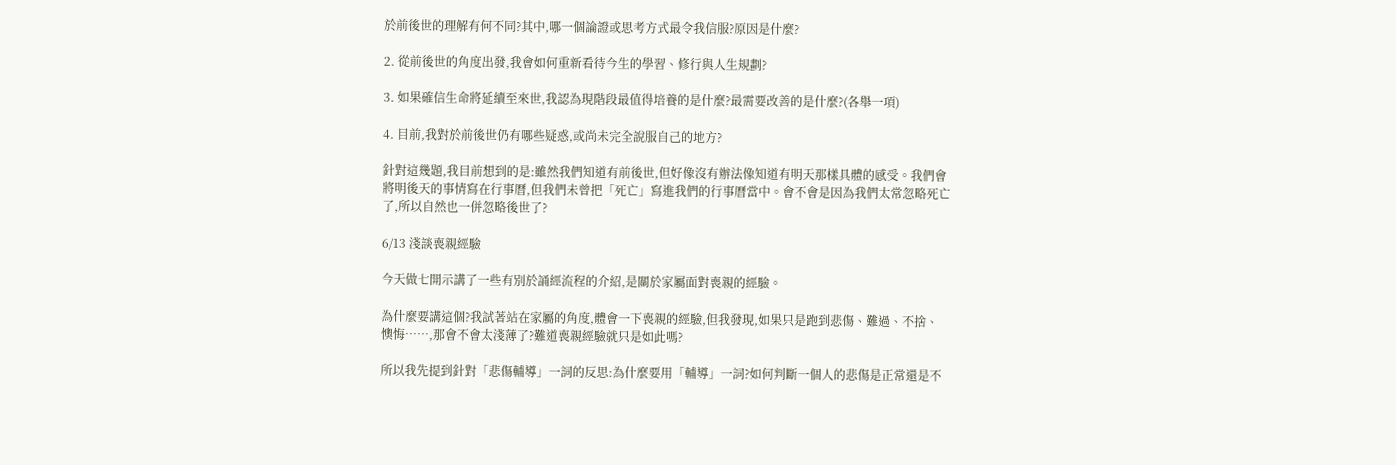於前後世的理解有何不同?其中,哪一個論證或思考方式最令我信服?原因是什麼?

2. 從前後世的角度出發,我會如何重新看待今生的學習、修行與人生規劃?

3. 如果確信生命將延續至來世,我認為現階段最值得培養的是什麼?最需要改善的是什麼?(各舉一項)

4. 目前,我對於前後世仍有哪些疑惑,或尚未完全說服自己的地方?

針對這幾題,我目前想到的是:雖然我們知道有前後世,但好像沒有辦法像知道有明天那樣具體的感受。我們會將明後天的事情寫在行事曆,但我們未曾把「死亡」寫進我們的行事曆當中。會不會是因為我們太常忽略死亡了,所以自然也一併忽略後世了?

6/13 淺談喪親經驗

今天做七開示講了一些有別於誦經流程的介紹,是關於家屬面對喪親的經驗。

為什麼要講這個?我試著站在家屬的角度,體會一下喪親的經驗,但我發現,如果只是跑到悲傷、難過、不捨、懊悔⋯⋯,那會不會太淺薄了?難道喪親經驗就只是如此嗎?

所以我先提到針對「悲傷輔導」一詞的反思:為什麼要用「輔導」一詞?如何判斷一個人的悲傷是正常還是不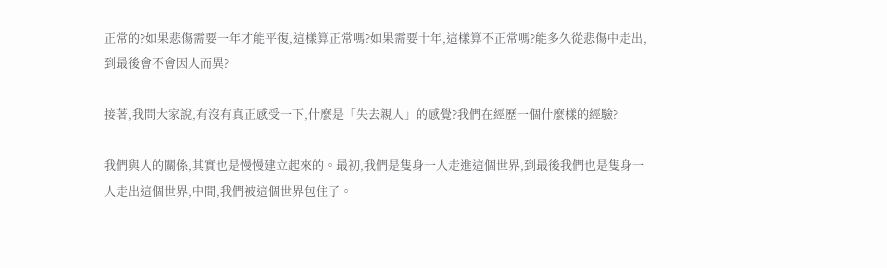正常的?如果悲傷需要一年才能平復,這樣算正常嗎?如果需要十年,這樣算不正常嗎?能多久從悲傷中走出,到最後會不會因人而異?

接著,我問大家說,有沒有真正感受一下,什麼是「失去親人」的感覺?我們在經歷一個什麼樣的經驗?

我們與人的關係,其實也是慢慢建立起來的。最初,我們是隻身一人走進這個世界,到最後我們也是隻身一人走出這個世界,中間,我們被這個世界包住了。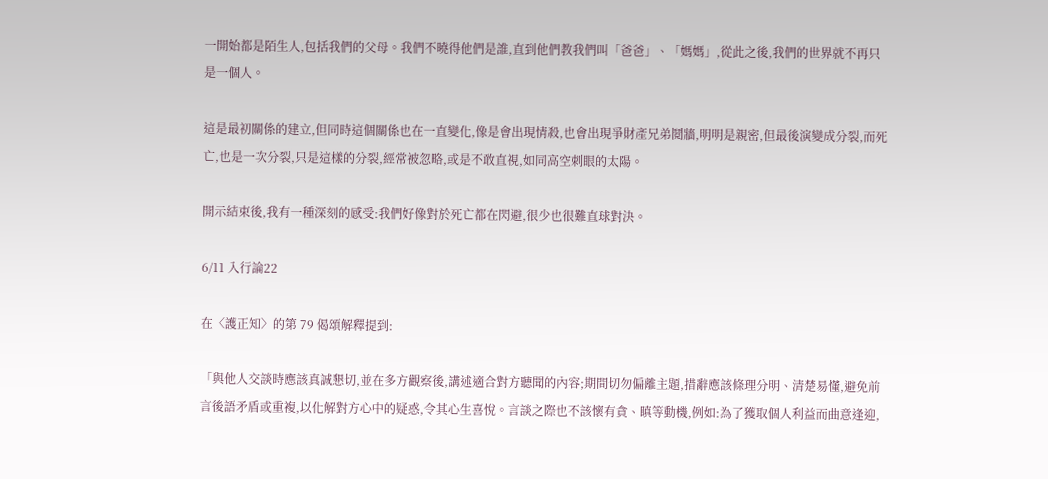一開始都是陌生人,包括我們的父母。我們不曉得他們是誰,直到他們教我們叫「爸爸」、「媽媽」,從此之後,我們的世界就不再只是一個人。

這是最初關係的建立,但同時這個關係也在一直變化,像是會出現情殺,也會出現爭財產兄弟鬩牆,明明是親密,但最後演變成分裂,而死亡,也是一次分裂,只是這樣的分裂,經常被忽略,或是不敢直視,如同高空刺眼的太陽。

開示結束後,我有一種深刻的感受:我們好像對於死亡都在閃避,很少也很難直球對決。

6/11 入行論22

在〈護正知〉的第 79 偈頌解釋提到:

「與他人交談時應該真誠懇切,並在多方觀察後,講述適合對方聽聞的內容;期間切勿偏離主題,措辭應該條理分明、清楚易懂,避免前言後語矛盾或重複,以化解對方心中的疑惑,令其心生喜悅。言談之際也不該懷有貪、瞋等動機,例如:為了獲取個人利益而曲意逢迎,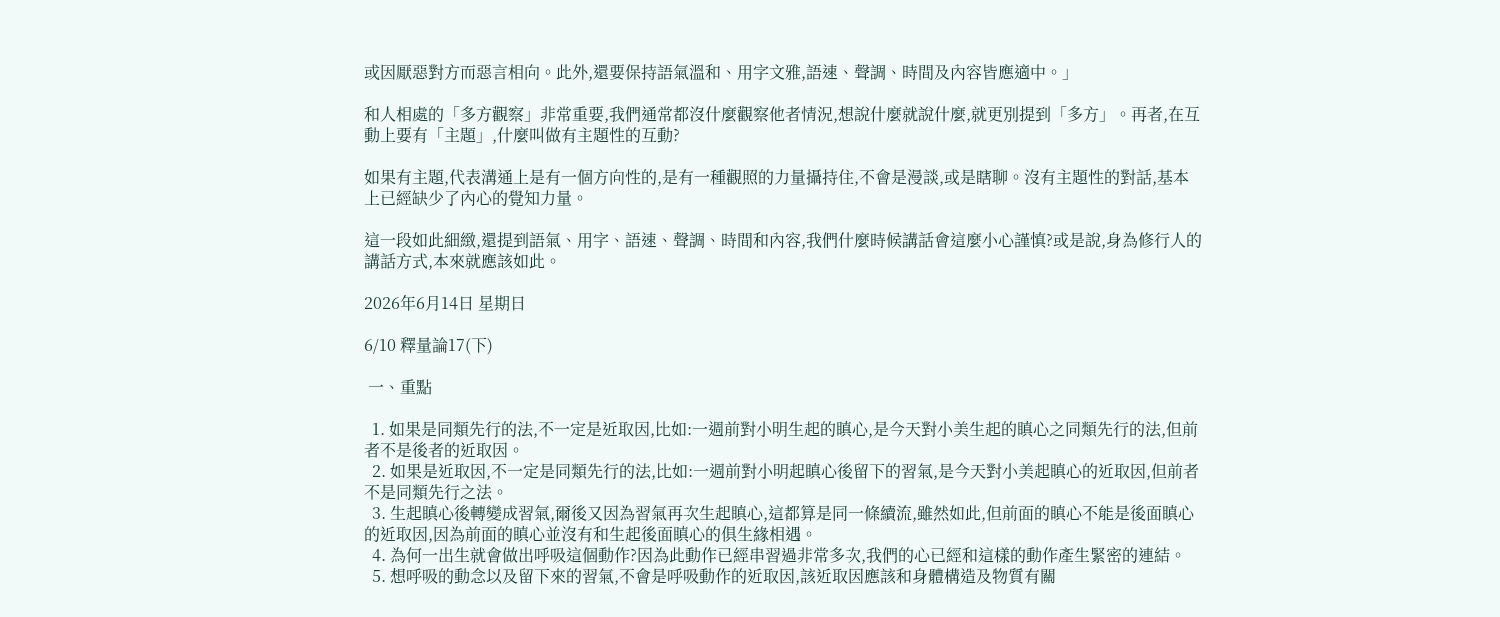或因厭惡對方而惡言相向。此外,還要保持語氣溫和、用字文雅,語速、聲調、時間及內容皆應適中。」

和人相處的「多方觀察」非常重要,我們通常都沒什麼觀察他者情況,想說什麼就說什麼,就更別提到「多方」。再者,在互動上要有「主題」,什麼叫做有主題性的互動?

如果有主題,代表溝通上是有一個方向性的,是有一種觀照的力量攝持住,不會是漫談,或是瞎聊。沒有主題性的對話,基本上已經缺少了內心的覺知力量。

這一段如此細緻,還提到語氣、用字、語速、聲調、時間和內容,我們什麼時候講話會這麼小心謹慎?或是說,身為修行人的講話方式,本來就應該如此。

2026年6月14日 星期日

6/10 釋量論17(下)

 一、重點

  1. 如果是同類先行的法,不一定是近取因,比如:一週前對小明生起的瞋心,是今天對小美生起的瞋心之同類先行的法,但前者不是後者的近取因。
  2. 如果是近取因,不一定是同類先行的法,比如:一週前對小明起瞋心後留下的習氣,是今天對小美起瞋心的近取因,但前者不是同類先行之法。
  3. 生起瞋心後轉變成習氣,爾後又因為習氣再次生起瞋心,這都算是同一條續流,雖然如此,但前面的瞋心不能是後面瞋心的近取因,因為前面的瞋心並沒有和生起後面瞋心的俱生緣相遇。
  4. 為何一出生就會做出呼吸這個動作?因為此動作已經串習過非常多次,我們的心已經和這樣的動作產生緊密的連結。
  5. 想呼吸的動念以及留下來的習氣,不會是呼吸動作的近取因,該近取因應該和身體構造及物質有關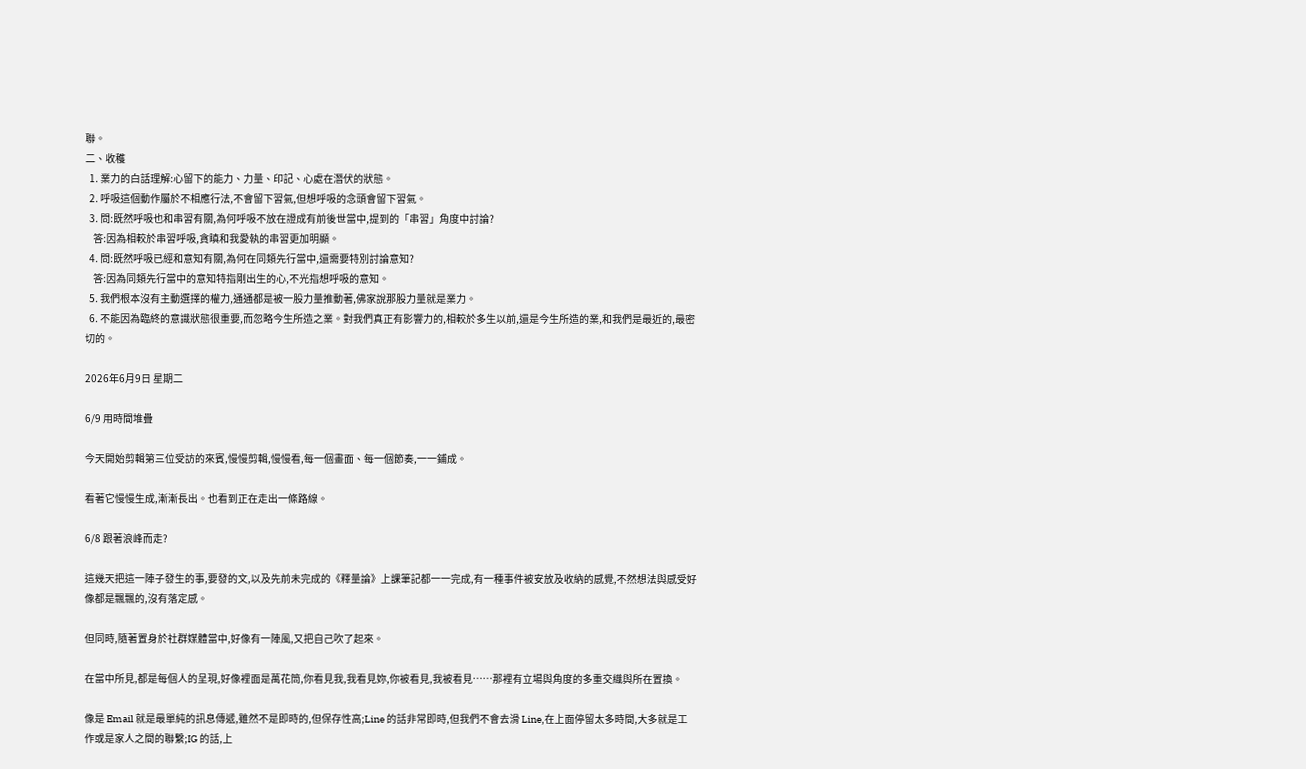聯。
二、收穫
  1. 業力的白話理解:心留下的能力、力量、印記、心處在潛伏的狀態。
  2. 呼吸這個動作屬於不相應行法,不會留下習氣,但想呼吸的念頭會留下習氣。
  3. 問:既然呼吸也和串習有關,為何呼吸不放在證成有前後世當中,提到的「串習」角度中討論?
    答:因為相較於串習呼吸,貪瞋和我愛執的串習更加明顯。
  4. 問:既然呼吸已經和意知有關,為何在同類先行當中,還需要特別討論意知?
    答:因為同類先行當中的意知特指剛出生的心,不光指想呼吸的意知。
  5. 我們根本沒有主動選擇的權力,通通都是被一股力量推動著,佛家說那股力量就是業力。
  6. 不能因為臨終的意識狀態很重要,而忽略今生所造之業。對我們真正有影響力的,相較於多生以前,還是今生所造的業,和我們是最近的,最密切的。

2026年6月9日 星期二

6/9 用時間堆疊

今天開始剪輯第三位受訪的來賓,慢慢剪輯,慢慢看,每一個畫面、每一個節奏,一一鋪成。

看著它慢慢生成,漸漸長出。也看到正在走出一條路線。

6/8 跟著浪峰而走?

這幾天把這一陣子發生的事,要發的文,以及先前未完成的《釋量論》上課筆記都一一完成,有一種事件被安放及收納的感覺,不然想法與感受好像都是飄飄的,沒有落定感。

但同時,隨著置身於社群媒體當中,好像有一陣風,又把自己吹了起來。

在當中所見,都是每個人的呈現,好像裡面是萬花筒,你看見我,我看見妳,你被看見,我被看見⋯⋯那裡有立場與角度的多重交織與所在置換。

像是 Email 就是最單純的訊息傳遞,雖然不是即時的,但保存性高;Line 的話非常即時,但我們不會去滑 Line,在上面停留太多時間,大多就是工作或是家人之間的聯繫;IG 的話,上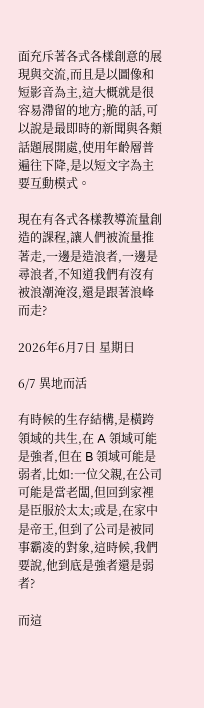面充斥著各式各樣創意的展現與交流,而且是以圖像和短影音為主,這大概就是很容易滯留的地方;脆的話,可以說是最即時的新聞與各類話題展開處,使用年齡層普遍往下降,是以短文字為主要互動模式。

現在有各式各樣教導流量創造的課程,讓人們被流量推著走,一邊是造浪者,一邊是尋浪者,不知道我們有沒有被浪潮淹沒,還是跟著浪峰而走?

2026年6月7日 星期日

6/7 異地而活

有時候的生存結構,是橫跨領域的共生,在 A 領域可能是強者,但在 B 領域可能是弱者,比如:一位父親,在公司可能是當老闆,但回到家裡是臣服於太太;或是,在家中是帝王,但到了公司是被同事霸凌的對象,這時候,我們要說,他到底是強者還是弱者?

而這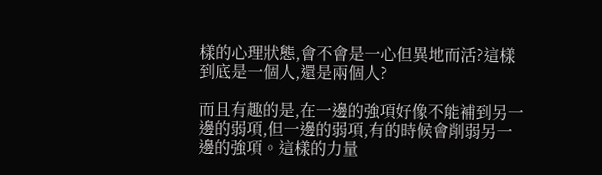樣的心理狀態,會不會是一心但異地而活?這樣到底是一個人,還是兩個人?

而且有趣的是,在一邊的強項好像不能補到另一邊的弱項,但一邊的弱項,有的時候會削弱另一邊的強項。這樣的力量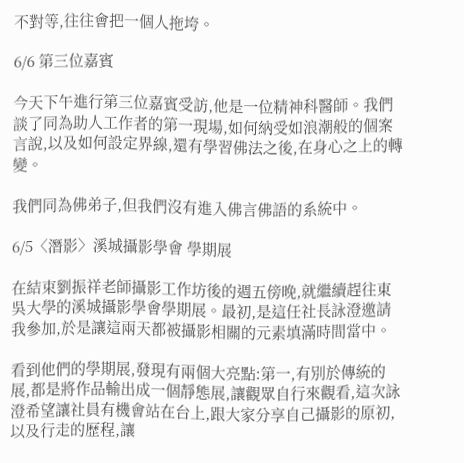不對等,往往會把一個人拖垮。

6/6 第三位嘉賓

今天下午進行第三位嘉賓受訪,他是一位精神科醫師。我們談了同為助人工作者的第一現場,如何納受如浪潮般的個案言說,以及如何設定界線,還有學習佛法之後,在身心之上的轉變。

我們同為佛弟子,但我們沒有進入佛言佛語的系統中。

6/5〈潛影〉溪城攝影學會 學期展

在結束劉振祥老師攝影工作坊後的週五傍晚,就繼續趕往東吳大學的溪城攝影學會學期展。最初,是這任社長詠澄邀請我參加,於是讓這兩天都被攝影相關的元素填滿時間當中。

看到他們的學期展,發現有兩個大亮點:第一,有別於傳統的展,都是將作品輸出成一個靜態展,讓觀眾自行來觀看,這次詠澄希望讓社員有機會站在台上,跟大家分享自己攝影的原初,以及行走的歷程,讓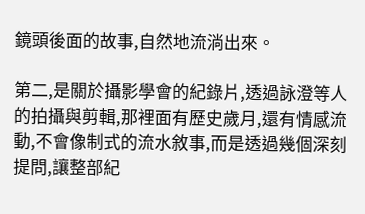鏡頭後面的故事,自然地流淌出來。

第二,是關於攝影學會的紀錄片,透過詠澄等人的拍攝與剪輯,那裡面有歷史歲月,還有情感流動,不會像制式的流水敘事,而是透過幾個深刻提問,讓整部紀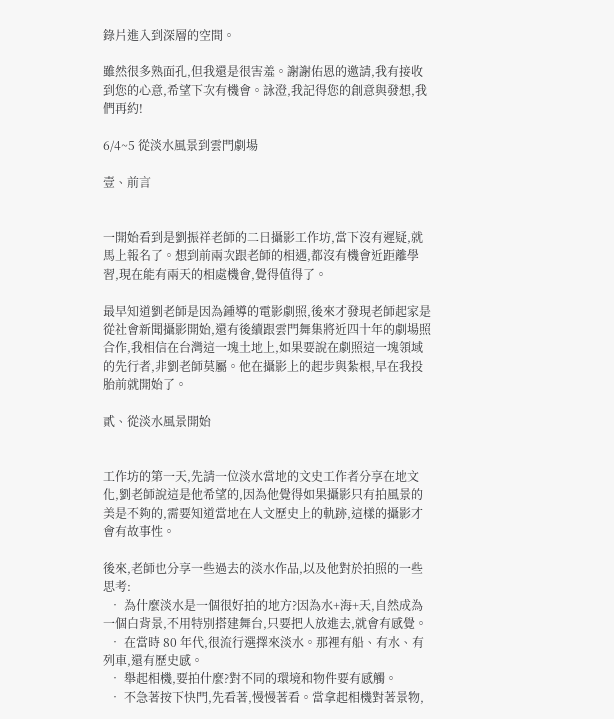錄片進入到深層的空間。

雖然很多熟面孔,但我還是很害羞。謝謝佑恩的邀請,我有接收到您的心意,希望下次有機會。詠澄,我記得您的創意與發想,我們再約!

6/4~5 從淡水風景到雲門劇場

壹、前言


一開始看到是劉振祥老師的二日攝影工作坊,當下沒有遲疑,就馬上報名了。想到前兩次跟老師的相遇,都沒有機會近距離學習,現在能有兩天的相處機會,覺得值得了。

最早知道劉老師是因為鍾導的電影劇照,後來才發現老師起家是從社會新聞攝影開始,還有後續跟雲門舞集將近四十年的劇場照合作,我相信在台灣這一塊土地上,如果要說在劇照這一塊領域的先行者,非劉老師莫屬。他在攝影上的起步與紮根,早在我投胎前就開始了。

貳、從淡水風景開始


工作坊的第一天,先請一位淡水當地的文史工作者分享在地文化,劉老師說這是他希望的,因為他覺得如果攝影只有拍風景的美是不夠的,需要知道當地在人文歷史上的軌跡,這樣的攝影才會有故事性。

後來,老師也分享一些過去的淡水作品,以及他對於拍照的一些思考:
  • 為什麼淡水是一個很好拍的地方?因為水+海+天,自然成為一個白背景,不用特別搭建舞台,只要把人放進去,就會有感覺。
  • 在當時 80 年代,很流行選擇來淡水。那裡有船、有水、有列車,還有歷史感。
  • 舉起相機,要拍什麼?對不同的環境和物件要有感觸。
  • 不急著按下快門,先看著,慢慢著看。當拿起相機對著景物,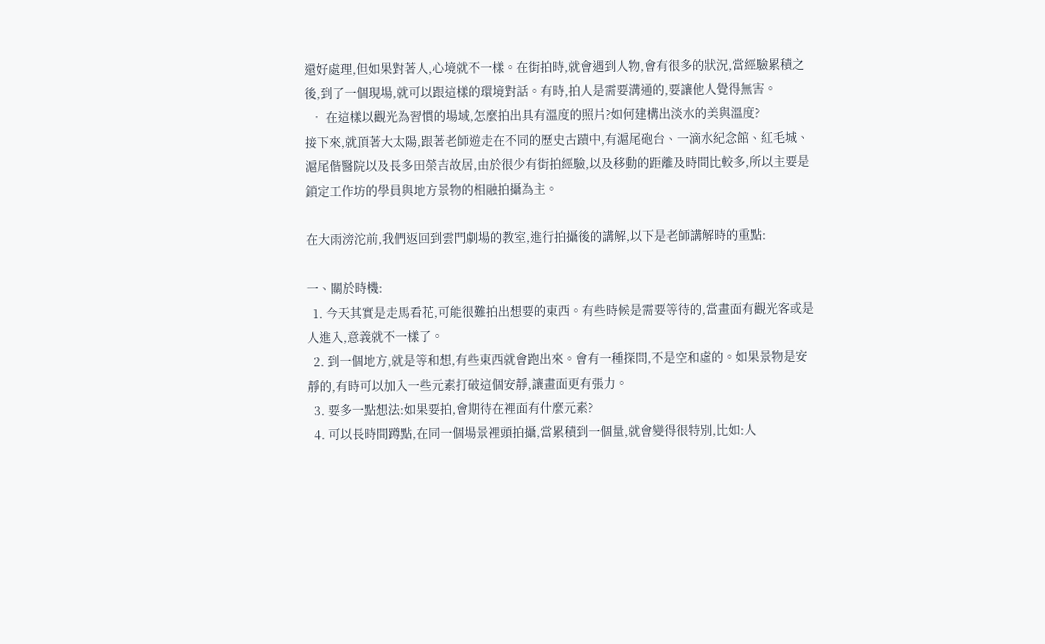還好處理,但如果對著人,心境就不一樣。在街拍時,就會遇到人物,會有很多的狀況,當經驗累積之後,到了一個現場,就可以跟這樣的環境對話。有時,拍人是需要溝通的,要讓他人覺得無害。
  • 在這樣以觀光為習慣的場域,怎麼拍出具有溫度的照片?如何建構出淡水的美與溫度?
接下來,就頂著大太陽,跟著老師遊走在不同的歷史古蹟中,有滬尾砲台、一滴水紀念館、紅毛城、滬尾偕醫院以及長多田榮吉故居,由於很少有街拍經驗,以及移動的距離及時間比較多,所以主要是鎖定工作坊的學員與地方景物的相融拍攝為主。

在大雨滂沱前,我們返回到雲門劇場的教室,進行拍攝後的講解,以下是老師講解時的重點:

一、關於時機:
  1. 今天其實是走馬看花,可能很難拍出想要的東西。有些時候是需要等待的,當畫面有觀光客或是人進入,意義就不一樣了。
  2. 到一個地方,就是等和想,有些東西就會跑出來。會有一種探問,不是空和虛的。如果景物是安靜的,有時可以加入一些元素打破這個安靜,讓畫面更有張力。
  3. 要多一點想法:如果要拍,會期待在裡面有什麼元素?
  4. 可以長時間蹲點,在同一個場景裡頭拍攝,當累積到一個量,就會變得很特別,比如:人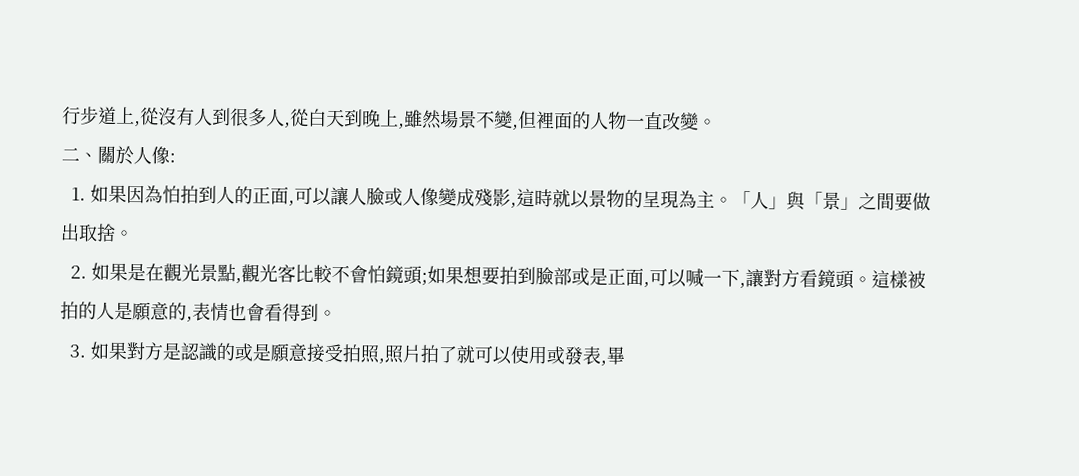行步道上,從沒有人到很多人,從白天到晚上,雖然場景不變,但裡面的人物一直改變。
二、關於人像:
  1. 如果因為怕拍到人的正面,可以讓人臉或人像變成殘影,這時就以景物的呈現為主。「人」與「景」之間要做出取捨。
  2. 如果是在觀光景點,觀光客比較不會怕鏡頭;如果想要拍到臉部或是正面,可以喊一下,讓對方看鏡頭。這樣被拍的人是願意的,表情也會看得到。
  3. 如果對方是認識的或是願意接受拍照,照片拍了就可以使用或發表,畢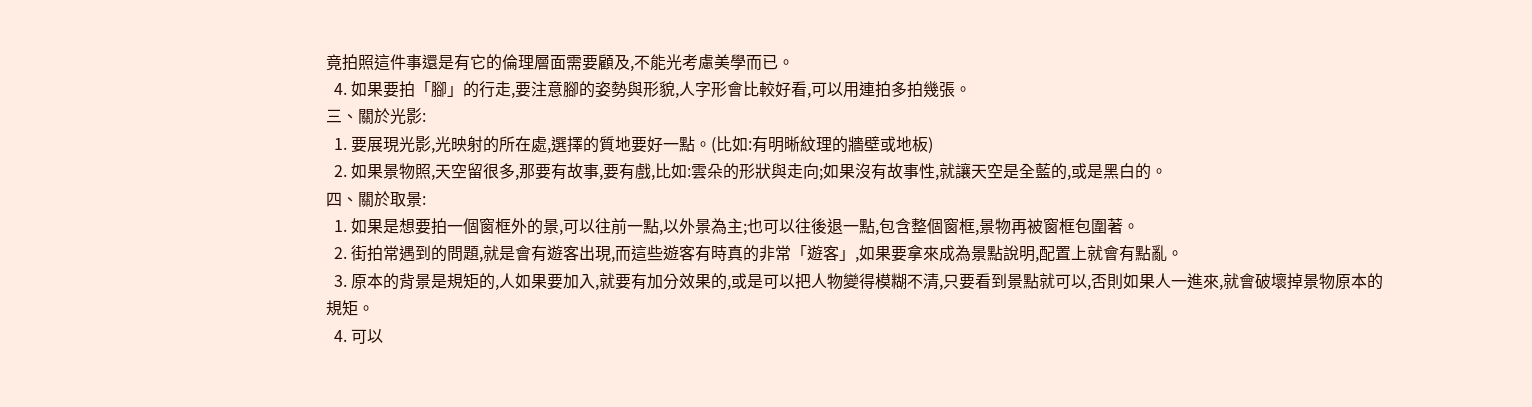竟拍照這件事還是有它的倫理層面需要顧及,不能光考慮美學而已。
  4. 如果要拍「腳」的行走,要注意腳的姿勢與形貌,人字形會比較好看,可以用連拍多拍幾張。
三、關於光影:
  1. 要展現光影,光映射的所在處,選擇的質地要好一點。(比如:有明晰紋理的牆壁或地板)
  2. 如果景物照,天空留很多,那要有故事,要有戲,比如:雲朵的形狀與走向;如果沒有故事性,就讓天空是全藍的,或是黑白的。
四、關於取景:
  1. 如果是想要拍一個窗框外的景,可以往前一點,以外景為主;也可以往後退一點,包含整個窗框,景物再被窗框包圍著。
  2. 街拍常遇到的問題,就是會有遊客出現,而這些遊客有時真的非常「遊客」,如果要拿來成為景點說明,配置上就會有點亂。
  3. 原本的背景是規矩的,人如果要加入,就要有加分效果的,或是可以把人物變得模糊不清,只要看到景點就可以,否則如果人一進來,就會破壞掉景物原本的規矩。
  4. 可以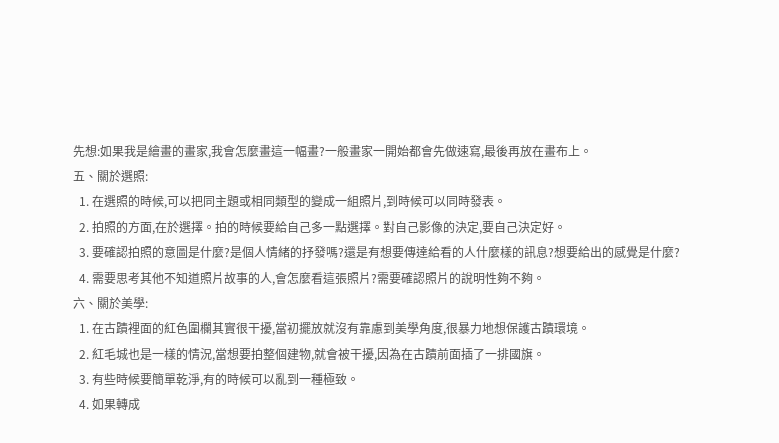先想:如果我是繪畫的畫家,我會怎麼畫這一幅畫?一般畫家一開始都會先做速寫,最後再放在畫布上。
五、關於選照:
  1. 在選照的時候,可以把同主題或相同類型的變成一組照片,到時候可以同時發表。
  2. 拍照的方面,在於選擇。拍的時候要給自己多一點選擇。對自己影像的決定,要自己決定好。
  3. 要確認拍照的意圖是什麼?是個人情緒的抒發嗎?還是有想要傳達給看的人什麼樣的訊息?想要給出的感覺是什麼?
  4. 需要思考其他不知道照片故事的人,會怎麼看這張照片?需要確認照片的說明性夠不夠。
六、關於美學:
  1. 在古蹟裡面的紅色圍欄其實很干擾,當初擺放就沒有靠慮到美學角度,很暴力地想保護古蹟環境。
  2. 紅毛城也是一樣的情況,當想要拍整個建物,就會被干擾,因為在古蹟前面插了一排國旗。
  3. 有些時候要簡單乾淨,有的時候可以亂到一種極致。
  4. 如果轉成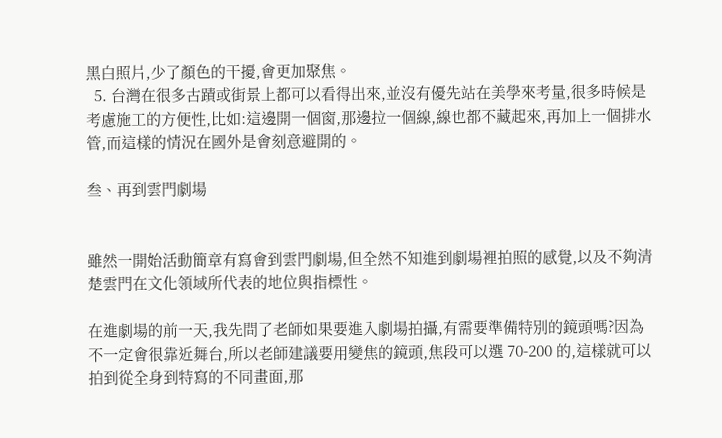黑白照片,少了顏色的干擾,會更加聚焦。
  5. 台灣在很多古蹟或街景上都可以看得出來,並沒有優先站在美學來考量,很多時候是考慮施工的方便性,比如:這邊開一個窗,那邊拉一個線,線也都不藏起來,再加上一個排水管,而這樣的情況在國外是會刻意避開的。

叁、再到雲門劇場


雖然一開始活動簡章有寫會到雲門劇場,但全然不知進到劇場裡拍照的感覺,以及不夠清楚雲門在文化領域所代表的地位與指標性。

在進劇場的前一天,我先問了老師如果要進入劇場拍攝,有需要準備特別的鏡頭嗎?因為不一定會很靠近舞台,所以老師建議要用變焦的鏡頭,焦段可以選 70-200 的,這樣就可以拍到從全身到特寫的不同畫面,那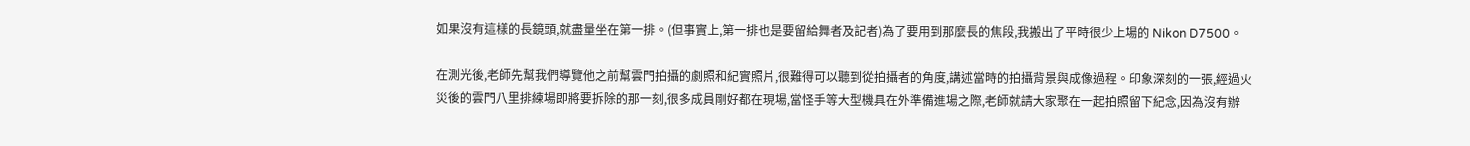如果沒有這樣的長鏡頭,就盡量坐在第一排。(但事實上,第一排也是要留給舞者及記者)為了要用到那麼長的焦段,我搬出了平時很少上場的 Nikon D7500。

在測光後,老師先幫我們導覽他之前幫雲門拍攝的劇照和紀實照片,很難得可以聽到從拍攝者的角度,講述當時的拍攝背景與成像過程。印象深刻的一張,經過火災後的雲門八里排練場即將要拆除的那一刻,很多成員剛好都在現場,當怪手等大型機具在外準備進場之際,老師就請大家聚在一起拍照留下紀念,因為沒有辦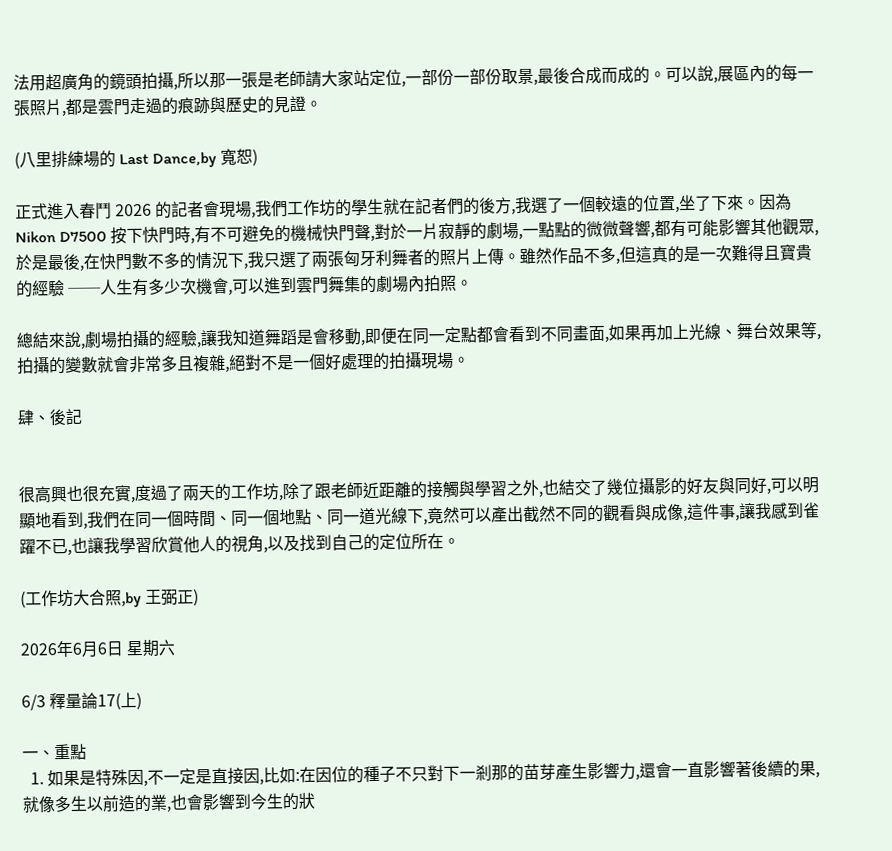法用超廣角的鏡頭拍攝,所以那一張是老師請大家站定位,一部份一部份取景,最後合成而成的。可以說,展區內的每一張照片,都是雲門走過的痕跡與歷史的見證。

(八里排練場的 Last Dance,by 寬恕)

正式進入春鬥 2026 的記者會現場,我們工作坊的學生就在記者們的後方,我選了一個較遠的位置,坐了下來。因為 Nikon D7500 按下快門時,有不可避免的機械快門聲,對於一片寂靜的劇場,一點點的微微聲響,都有可能影響其他觀眾,於是最後,在快門數不多的情況下,我只選了兩張匈牙利舞者的照片上傳。雖然作品不多,但這真的是一次難得且寶貴的經驗 ──人生有多少次機會,可以進到雲門舞集的劇場內拍照。

總結來說,劇場拍攝的經驗,讓我知道舞蹈是會移動,即便在同一定點都會看到不同畫面,如果再加上光線、舞台效果等,拍攝的變數就會非常多且複雜,絕對不是一個好處理的拍攝現場。

肆、後記


很高興也很充實,度過了兩天的工作坊,除了跟老師近距離的接觸與學習之外,也結交了幾位攝影的好友與同好,可以明顯地看到,我們在同一個時間、同一個地點、同一道光線下,竟然可以產出截然不同的觀看與成像,這件事,讓我感到雀躍不已,也讓我學習欣賞他人的視角,以及找到自己的定位所在。

(工作坊大合照,by 王弼正)

2026年6月6日 星期六

6/3 釋量論17(上)

一、重點
  1. 如果是特殊因,不一定是直接因,比如:在因位的種子不只對下一剎那的苗芽產生影響力,還會一直影響著後續的果,就像多生以前造的業,也會影響到今生的狀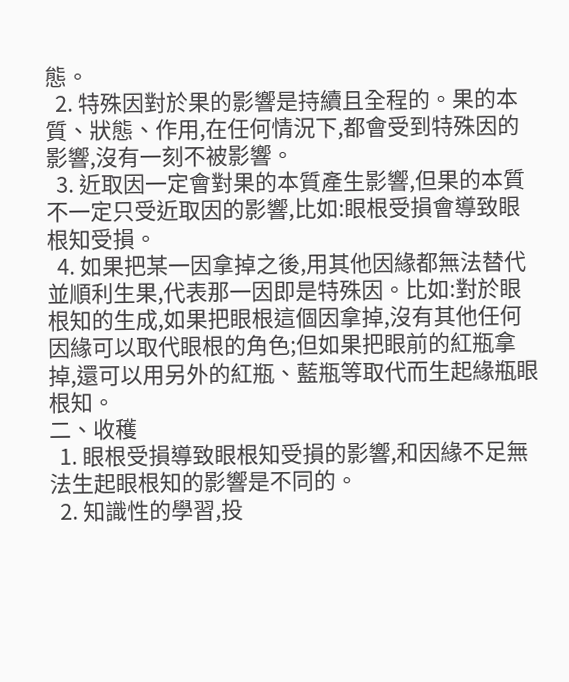態。
  2. 特殊因對於果的影響是持續且全程的。果的本質、狀態、作用,在任何情況下,都會受到特殊因的影響,沒有一刻不被影響。
  3. 近取因一定會對果的本質產生影響,但果的本質不一定只受近取因的影響,比如:眼根受損會導致眼根知受損。
  4. 如果把某一因拿掉之後,用其他因緣都無法替代並順利生果,代表那一因即是特殊因。比如:對於眼根知的生成,如果把眼根這個因拿掉,沒有其他任何因緣可以取代眼根的角色;但如果把眼前的紅瓶拿掉,還可以用另外的紅瓶、藍瓶等取代而生起緣瓶眼根知。
二、收穫
  1. 眼根受損導致眼根知受損的影響,和因緣不足無法生起眼根知的影響是不同的。
  2. 知識性的學習,投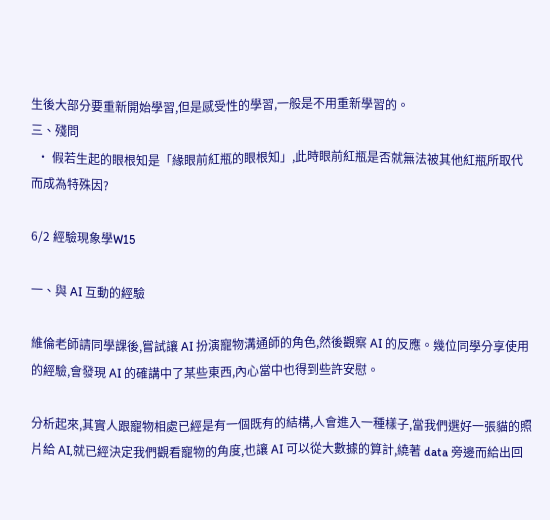生後大部分要重新開始學習,但是感受性的學習,一般是不用重新學習的。
三、殘問
  • 假若生起的眼根知是「緣眼前紅瓶的眼根知」,此時眼前紅瓶是否就無法被其他紅瓶所取代而成為特殊因?

6/2 經驗現象學W15

一、與 AI 互動的經驗

維倫老師請同學課後,嘗試讓 AI 扮演寵物溝通師的角色,然後觀察 AI 的反應。幾位同學分享使用的經驗,會發現 AI 的確講中了某些東西,內心當中也得到些許安慰。

分析起來,其實人跟寵物相處已經是有一個既有的結構,人會進入一種樣子,當我們選好一張貓的照片給 AI,就已經決定我們觀看寵物的角度,也讓 AI 可以從大數據的算計,繞著 data 旁邊而給出回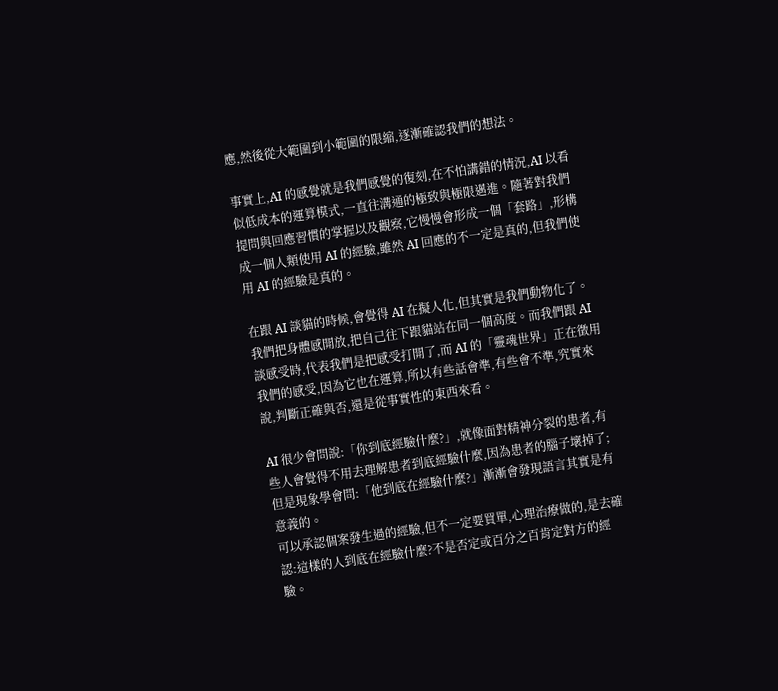應,然後從大範圍到小範圍的限縮,逐漸確認我們的想法。

事實上,AI 的感覺就是我們感覺的復刻,在不怕講錯的情況,AI 以看似低成本的運算模式,一直往溝通的極致與極限邁進。隨著對我們提問與回應習慣的掌握以及觀察,它慢慢會形成一個「套路」,形構成一個人類使用 AI 的經驗,雖然 AI 回應的不一定是真的,但我們使用 AI 的經驗是真的。

在跟 AI 談貓的時候,會覺得 AI 在擬人化,但其實是我們動物化了。我們把身體感開放,把自己往下跟貓站在同一個高度。而我們跟 AI 談感受時,代表我們是把感受打開了,而 AI 的「靈魂世界」正在徵用我們的感受,因為它也在運算,所以有些話會準,有些會不準,究實來說,判斷正確與否,還是從事實性的東西來看。

AI 很少會問說:「你到底經驗什麼?」,就像面對精神分裂的患者,有些人會覺得不用去理解患者到底經驗什麼,因為患者的腦子壞掉了;但是現象學會問:「他到底在經驗什麼?」漸漸會發現語言其實是有意義的。
可以承認個案發生過的經驗,但不一定要買單,心理治療做的,是去確認:這樣的人到底在經驗什麼?不是否定或百分之百肯定對方的經驗。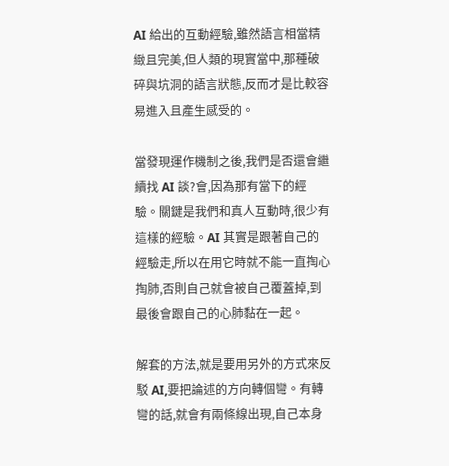AI 給出的互動經驗,雖然語言相當精緻且完美,但人類的現實當中,那種破碎與坑洞的語言狀態,反而才是比較容易進入且產生感受的。

當發現運作機制之後,我們是否還會繼續找 AI 談?會,因為那有當下的經驗。關鍵是我們和真人互動時,很少有這樣的經驗。AI 其實是跟著自己的經驗走,所以在用它時就不能一直掏心掏肺,否則自己就會被自己覆蓋掉,到最後會跟自己的心肺黏在一起。

解套的方法,就是要用另外的方式來反駁 AI,要把論述的方向轉個彎。有轉彎的話,就會有兩條線出現,自己本身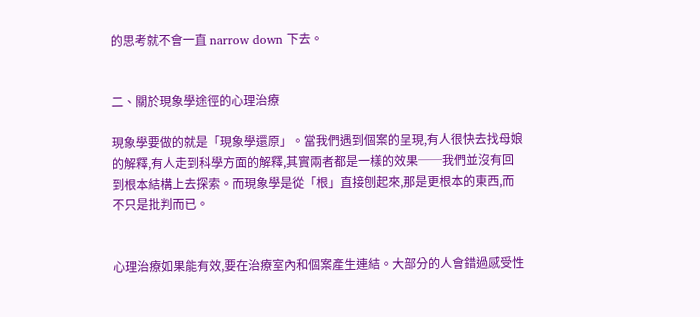的思考就不會一直 narrow down 下去。


二、關於現象學途徑的心理治療

現象學要做的就是「現象學還原」。當我們遇到個案的呈現,有人很快去找母娘的解釋,有人走到科學方面的解釋,其實兩者都是一樣的效果──我們並沒有回到根本結構上去探索。而現象學是從「根」直接刨起來,那是更根本的東西,而不只是批判而已。


心理治療如果能有效,要在治療室內和個案產生連結。大部分的人會錯過感受性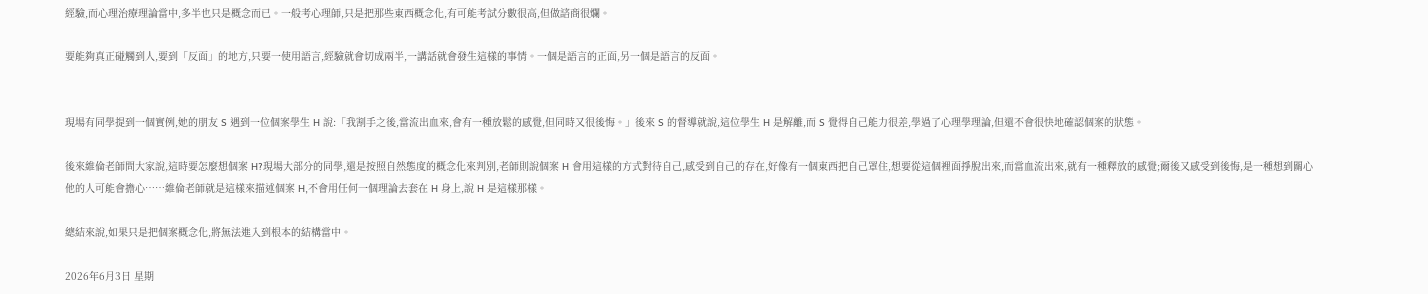經驗,而心理治療理論當中,多半也只是概念而已。一般考心理師,只是把那些東西概念化,有可能考試分數很高,但做諮商很爛。

要能夠真正碰觸到人,要到「反面」的地方,只要一使用語言,經驗就會切成兩半,一講話就會發生這樣的事情。一個是語言的正面,另一個是語言的反面。


現場有同學提到一個實例,她的朋友 S 遇到一位個案學生 H 說:「我割手之後,當流出血來,會有一種放鬆的感覺,但同時又很後悔。」後來 S 的督導就說,這位學生 H 是解離,而 S 覺得自己能力很差,學過了心理學理論,但還不會很快地確認個案的狀態。

後來維倫老師問大家說,這時要怎麼想個案 H?現場大部分的同學,還是按照自然態度的概念化來判別,老師則說個案 H 會用這樣的方式對待自己,感受到自己的存在,好像有一個東西把自己罩住,想要從這個裡面掙脫出來,而當血流出來,就有一種釋放的感覺;爾後又感受到後悔,是一種想到關心他的人可能會擔心⋯⋯維倫老師就是這樣來描述個案 H,不會用任何一個理論去套在 H 身上,說 H 是這樣那樣。

總結來說,如果只是把個案概念化,將無法進入到根本的結構當中。

2026年6月3日 星期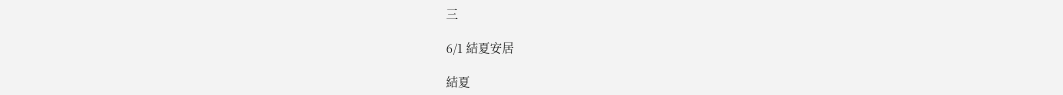三

6/1 結夏安居

結夏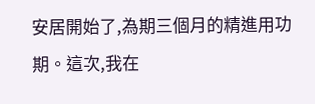安居開始了,為期三個月的精進用功期。這次,我在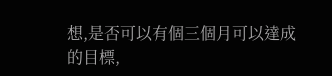想,是否可以有個三個月可以達成的目標,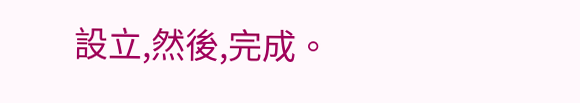設立,然後,完成。